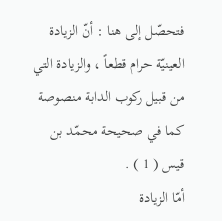فتحصّل إلى هنا : أنّ الزيادة العينيّة حرام قطعاً ، والزيادة التي من قبيل ركوب الدابة منصوصة كما في صحيحة محمّد بن قيس ( 1 ) .
أمّا الزيادة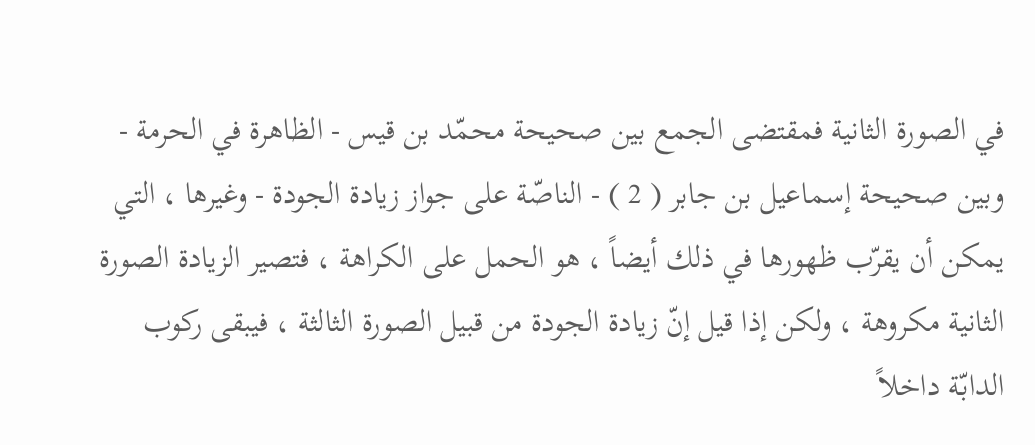في الصورة الثانية فمقتضى الجمع بين صحيحة محمّد بن قيس - الظاهرة في الحرمة - وبين صحيحة إسماعيل بن جابر ( 2 ) - الناصّة على جواز زيادة الجودة - وغيرها ، التي يمكن أن يقرّب ظهورها في ذلك أيضاً ، هو الحمل على الكراهة ، فتصير الزيادة الصورة الثانية مكروهة ، ولكن إذا قيل إنّ زيادة الجودة من قبيل الصورة الثالثة ، فيبقى ركوب الدابّة داخلاً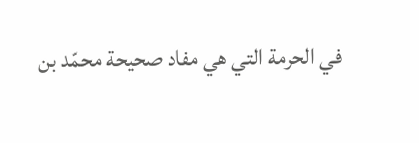في الحرمة التي هي مفاد صحيحة محمّد بن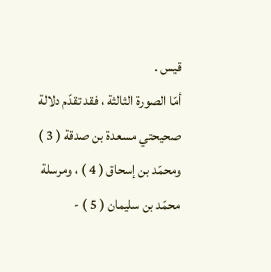قيس .
أمّا الصورة الثالثة ، فقد تقدّم دلالة صحيحتي مسعدة بن صدقة ( 3 ) ومحمّد بن إسحاق ( 4 ) ، ومرسلة محمّد بن سليمان ( 5 ) -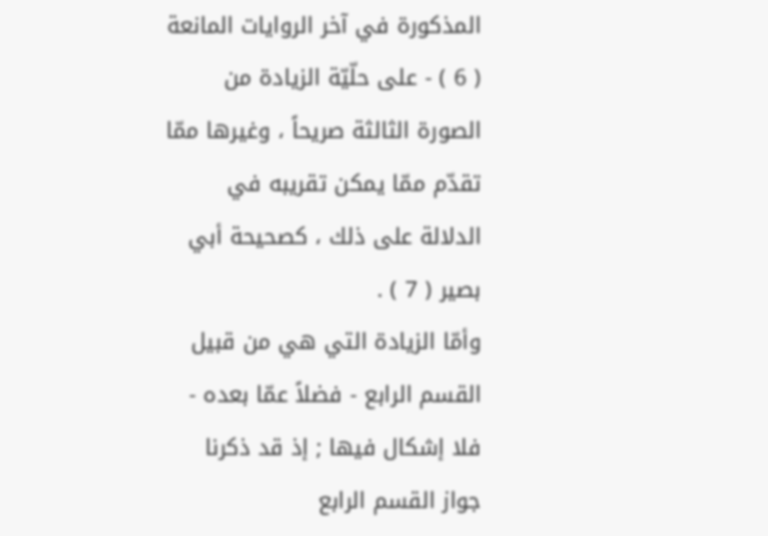المذكورة في آخر الروايات المانعة ( 6 ) - على حلّيّة الزيادة من الصورة الثالثة صريحاً ، وغيرها ممّا تقدّم ممّا يمكن تقريبه في الدلالة على ذلك ، كصحيحة أبي بصير ( 7 ) .
وأمّا الزيادة التي هي من قبيل القسم الرابع - فضلاً عمّا بعده - فلا إشكال فيها ; إذ قد ذكرنا جواز القسم الرابع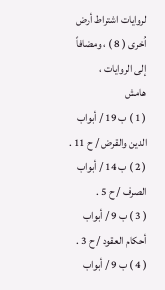لروايات اشتراط أرض اُخرى ( 8 ) ، ومضافاً إلى الروايات ،
هامش
( 1 ) ب 19 / أبواب الدين والقرض / ح 11 .
( 2 ) ب 14 / أبواب الصرف / ح 5 .
( 3 ) ب 9 / أبواب أحكام العقود / ح 3 .
( 4 ) ب 9 / أبواب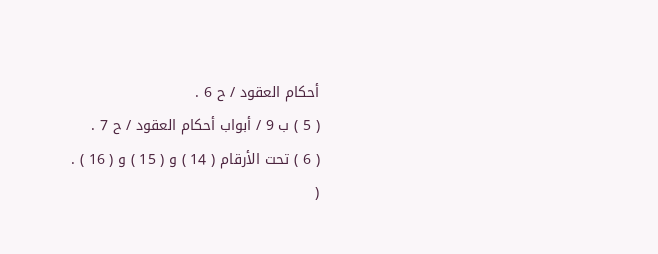أحكام العقود / ح 6 .
( 5 ) ب 9 / أبواب أحكام العقود / ح 7 .
( 6 ) تحت الأرقام ( 14 ) و ( 15 ) و ( 16 ) .
(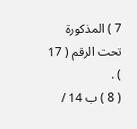7 ) المذكورة تحت الرقم ( 17 ) .
( 8 ) ب 14 /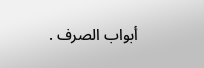أبواب الصرف .